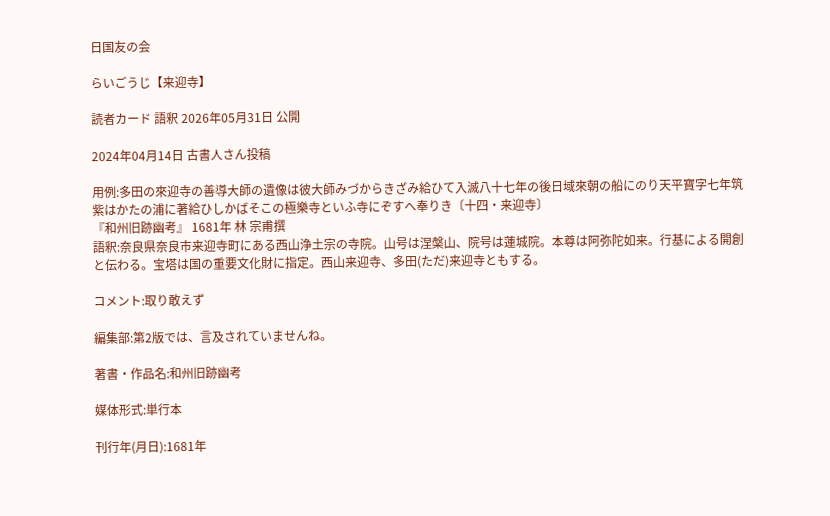日国友の会

らいごうじ【来迎寺】

読者カード 語釈 2026年05月31日 公開

2024年04月14日 古書人さん投稿

用例:多田の來迎寺の善導大師の遺像は彼大師みづからきざみ給ひて入滅八十七年の後日域來朝の船にのり天平寶字七年筑紫はかたの浦に著給ひしかばそこの極樂寺といふ寺にぞすへ奉りき〔十四・来迎寺〕
『和州旧跡幽考』 1681年 林 宗甫撰
語釈:奈良県奈良市来迎寺町にある西山浄土宗の寺院。山号は涅槃山、院号は蓮城院。本尊は阿弥陀如来。行基による開創と伝わる。宝塔は国の重要文化財に指定。西山来迎寺、多田(ただ)来迎寺ともする。

コメント:取り敢えず

編集部:第2版では、言及されていませんね。

著書・作品名:和州旧跡幽考

媒体形式:単行本

刊行年(月日):1681年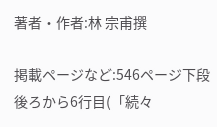著者・作者:林 宗甫撰

掲載ページなど:546ページ下段後ろから6行目(「続々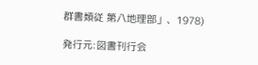群書類従 第八地理部」、1978)

発行元:図書刊行会